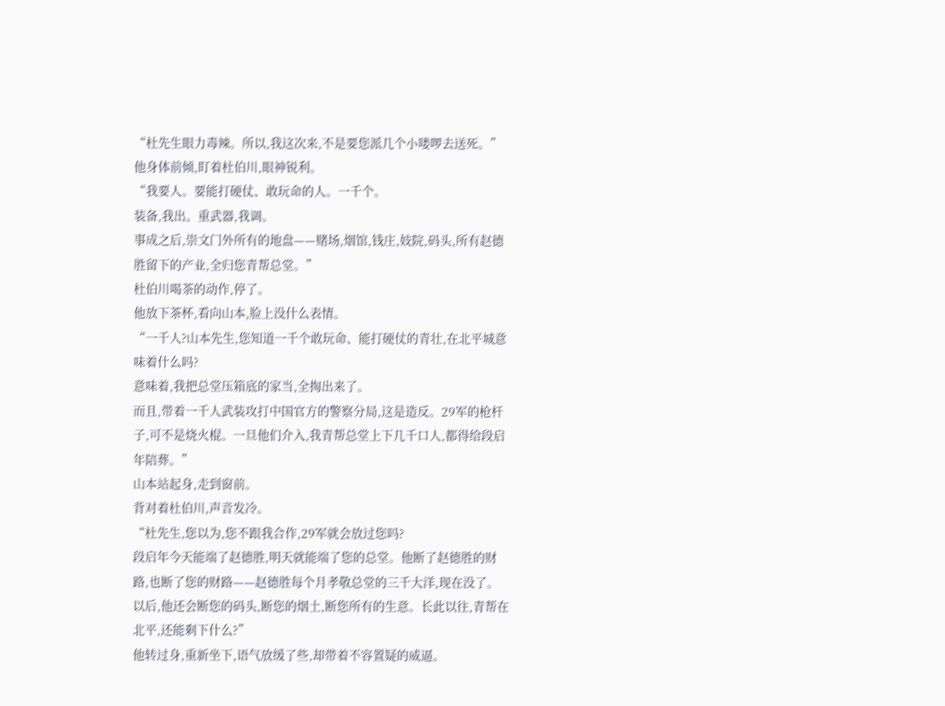“杜先生眼力毒辣。所以,我这次来,不是要您派几个小喽啰去送死。”
他身体前倾,盯着杜伯川,眼神锐利。
“我要人。要能打硬仗、敢玩命的人。一千个。
装备,我出。重武器,我调。
事成之后,崇文门外所有的地盘——赌场,烟馆,钱庄,妓院,码头,所有赵德胜留下的产业,全归您青帮总堂。”
杜伯川喝茶的动作,停了。
他放下茶杯,看向山本,脸上没什么表情。
“一千人?山本先生,您知道一千个敢玩命、能打硬仗的青壮,在北平城意味着什么吗?
意味着,我把总堂压箱底的家当,全掏出来了。
而且,带着一千人武装攻打中国官方的警察分局,这是造反。29军的枪杆子,可不是烧火棍。一旦他们介入,我青帮总堂上下几千口人,都得给段启年陪葬。”
山本站起身,走到窗前。
背对着杜伯川,声音发冷。
“杜先生,您以为,您不跟我合作,29军就会放过您吗?
段启年今天能端了赵德胜,明天就能端了您的总堂。他断了赵德胜的财路,也断了您的财路——赵德胜每个月孝敬总堂的三千大洋,现在没了。
以后,他还会断您的码头,断您的烟土,断您所有的生意。长此以往,青帮在北平,还能剩下什么?”
他转过身,重新坐下,语气放缓了些,却带着不容置疑的威逼。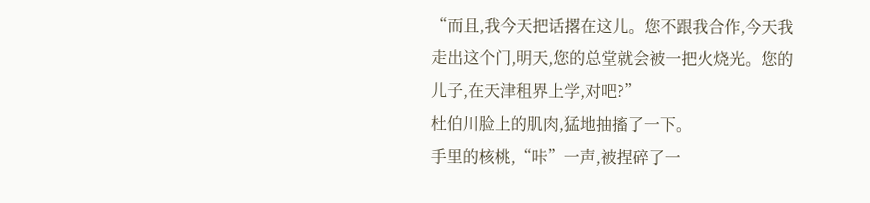“而且,我今天把话撂在这儿。您不跟我合作,今天我走出这个门,明天,您的总堂就会被一把火烧光。您的儿子,在天津租界上学,对吧?”
杜伯川脸上的肌肉,猛地抽搐了一下。
手里的核桃,“咔”一声,被捏碎了一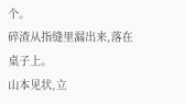个。
碎渣从指缝里漏出来,落在桌子上。
山本见状,立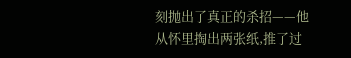刻抛出了真正的杀招——他从怀里掏出两张纸,推了过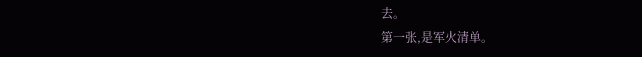去。
第一张,是军火清单。